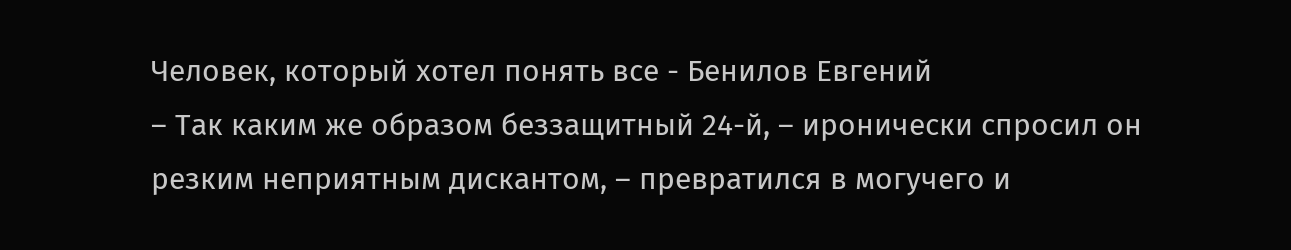Человек, который хотел понять все - Бенилов Евгений
– Так каким же образом беззащитный 24-й, – иронически спросил он резким неприятным дискантом, – превратился в могучего и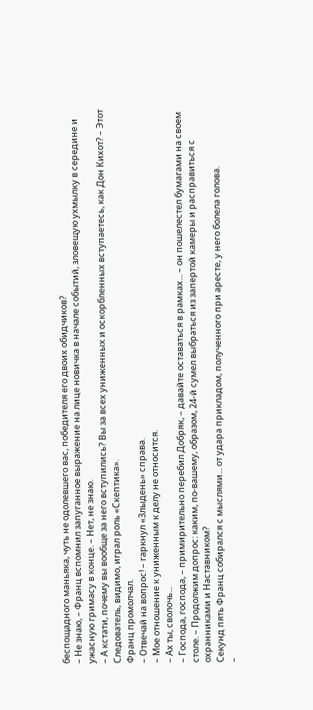беспощадного маньяка, чуть не одолевшего вас, победителя его двоих обидчиков?
– Не знаю, – Франц вспомнил запуганное выражение на лице новичка в начале событий, зловещую ухмылку в середине и ужасную гримасу в конце. – Нет, не знаю.
– А кстати, почему вы вообще за него вступились? Вы за всех униженных и оскорбленных вступаетесь, как Дон Кихот? – Этот Следователь, видимо, играл роль «Скептика».
Франц промолчал.
– Отвечай на вопрос! – гаркнул «Злыдень» справа.
– Мое отношение к униженным к делу не относится.
– Ах ты, сволочь...
– Господа, господа, – примирительно перебил Добряк, – давайте оставаться в рамках... – он пошелестел бумагами на своем столе. – Продолжим допрос: каким, по-вашему, образом, 24-й сумел выбраться из запертой камеры и расправиться с охранниками и Наставником?
Секунд пять Франц собирался с мыслями... от удара прикладом, полученного при аресте, у него болела голова.
–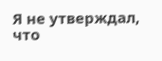Я не утверждал, что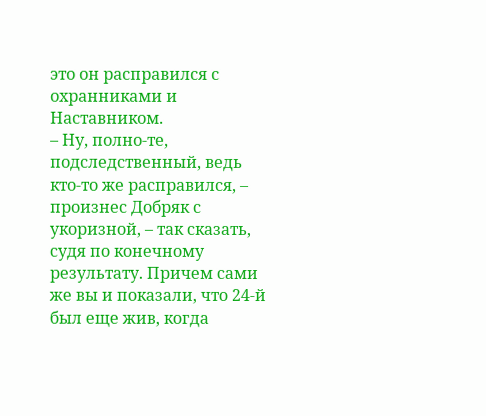это он расправился с охранниками и Наставником.
– Ну, полно-те, подследственный, ведь кто-то же расправился, – произнес Добряк с укоризной, – так сказать, судя по конечному результату. Причем сами же вы и показали, что 24-й был еще жив, когда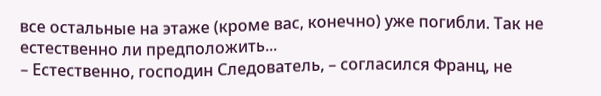все остальные на этаже (кроме вас, конечно) уже погибли. Так не естественно ли предположить...
– Естественно, господин Следователь, – согласился Франц, не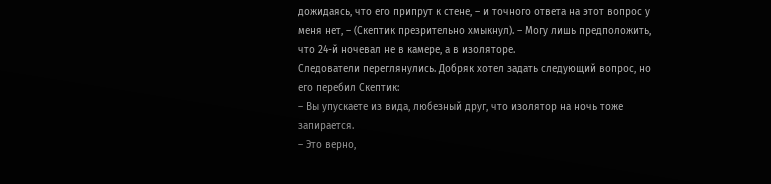дожидаясь, что его припрут к стене, – и точного ответа на этот вопрос у меня нет, – (Скептик презрительно хмыкнул). – Могу лишь предположить, что 24-й ночевал не в камере, а в изоляторе.
Следователи переглянулись. Добряк хотел задать следующий вопрос, но его перебил Скептик:
– Вы упускаете из вида, любезный друг, что изолятор на ночь тоже запирается.
– Это верно,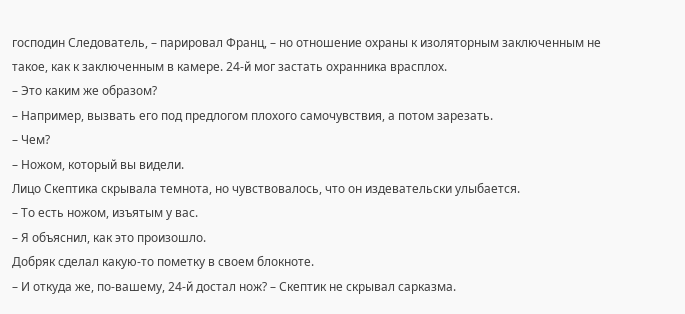господин Следователь, – парировал Франц, – но отношение охраны к изоляторным заключенным не такое, как к заключенным в камере. 24-й мог застать охранника врасплох.
– Это каким же образом?
– Например, вызвать его под предлогом плохого самочувствия, а потом зарезать.
– Чем?
– Ножом, который вы видели.
Лицо Скептика скрывала темнота, но чувствовалось, что он издевательски улыбается.
– То есть ножом, изъятым у вас.
– Я объяснил, как это произошло.
Добряк сделал какую-то пометку в своем блокноте.
– И откуда же, по-вашему, 24-й достал нож? – Скептик не скрывал сарказма.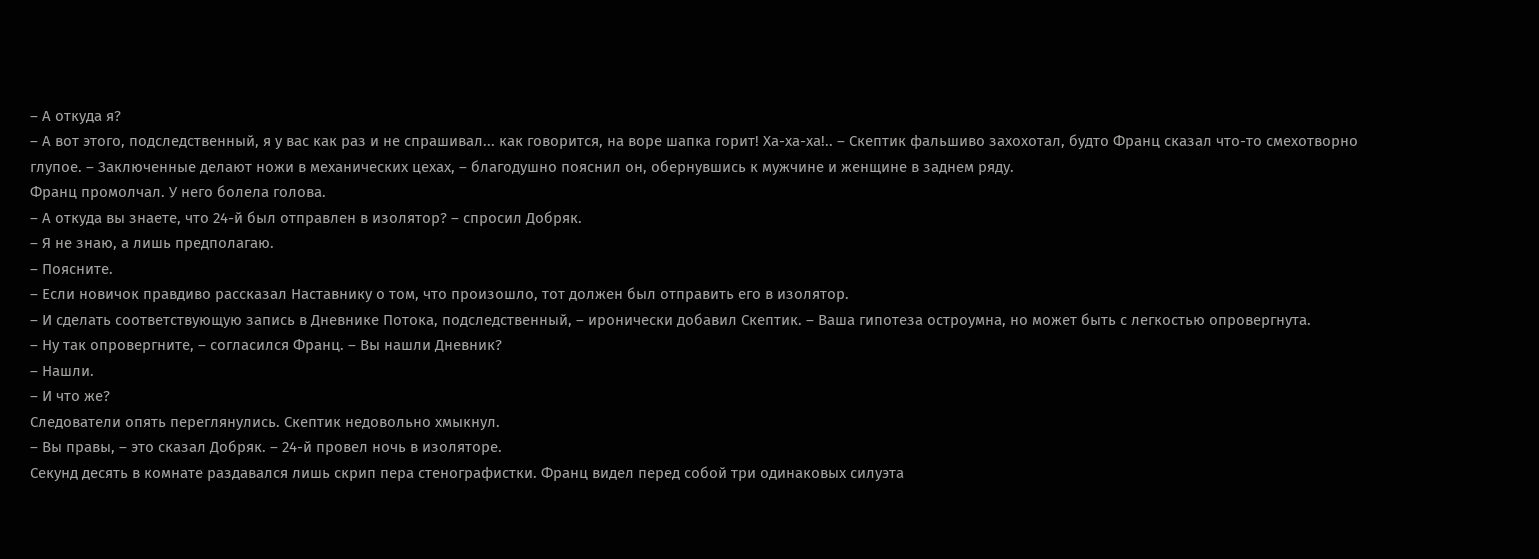– А откуда я?
– А вот этого, подследственный, я у вас как раз и не спрашивал... как говорится, на воре шапка горит! Ха-ха-ха!.. – Скептик фальшиво захохотал, будто Франц сказал что-то смехотворно глупое. – Заключенные делают ножи в механических цехах, – благодушно пояснил он, обернувшись к мужчине и женщине в заднем ряду.
Франц промолчал. У него болела голова.
– А откуда вы знаете, что 24-й был отправлен в изолятор? – спросил Добряк.
– Я не знаю, а лишь предполагаю.
– Поясните.
– Если новичок правдиво рассказал Наставнику о том, что произошло, тот должен был отправить его в изолятор.
– И сделать соответствующую запись в Дневнике Потока, подследственный, – иронически добавил Скептик. – Ваша гипотеза остроумна, но может быть с легкостью опровергнута.
– Ну так опровергните, – согласился Франц. – Вы нашли Дневник?
– Нашли.
– И что же?
Следователи опять переглянулись. Скептик недовольно хмыкнул.
– Вы правы, – это сказал Добряк. – 24-й провел ночь в изоляторе.
Секунд десять в комнате раздавался лишь скрип пера стенографистки. Франц видел перед собой три одинаковых силуэта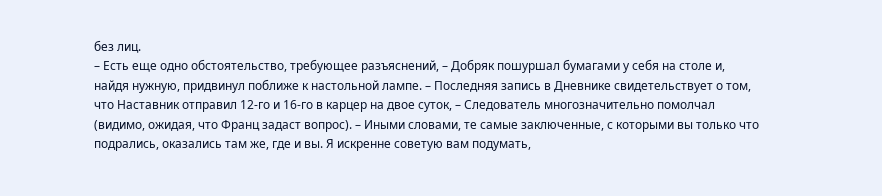без лиц.
– Есть еще одно обстоятельство, требующее разъяснений, – Добряк пошуршал бумагами у себя на столе и, найдя нужную, придвинул поближе к настольной лампе. – Последняя запись в Дневнике свидетельствует о том, что Наставник отправил 12-го и 16-го в карцер на двое суток, – Следователь многозначительно помолчал (видимо, ожидая, что Франц задаст вопрос). – Иными словами, те самые заключенные, с которыми вы только что подрались, оказались там же, где и вы. Я искренне советую вам подумать,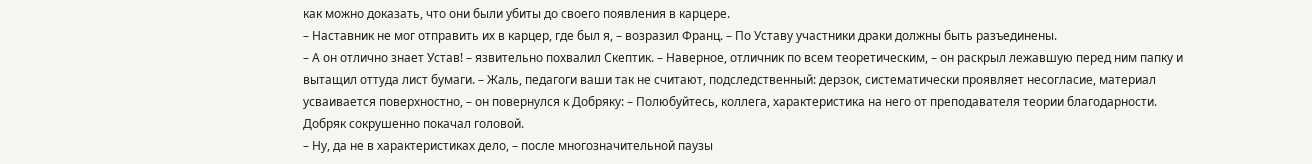как можно доказать, что они были убиты до своего появления в карцере.
– Наставник не мог отправить их в карцер, где был я, – возразил Франц. – По Уставу участники драки должны быть разъединены.
– А он отлично знает Устав! – язвительно похвалил Скептик. – Наверное, отличник по всем теоретическим, – он раскрыл лежавшую перед ним папку и вытащил оттуда лист бумаги. – Жаль, педагоги ваши так не считают, подследственный: дерзок, систематически проявляет несогласие, материал усваивается поверхностно, – он повернулся к Добряку: – Полюбуйтесь, коллега, характеристика на него от преподавателя теории благодарности.
Добряк сокрушенно покачал головой.
– Ну, да не в характеристиках дело, – после многозначительной паузы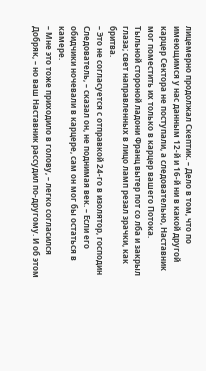лицемерно продолжал Скептик. – Дело в том, что по имеющимся у нас данным 12-й и 16-й ни в какой другой карцер Сектора не поступали, а следовательно, Наставник мог поместить их только в карцер вашего Потока.
Тыльной стороной ладони Франц вытер пот со лба и закрыл глаза; свет направленных в лицо ламп резал зрачки, как бритва.
– Это не согласуется с отправкой 24-го в изолятор, господин Следователь, – сказал он, не поднимая век. – Если его обидчики ночевали в карцере, сам он мог бы остаться в камере.
– Мне это тоже приходило в голову, – легко согласился Добряк, – но ваш Наставник рассудил по-другому. И об этом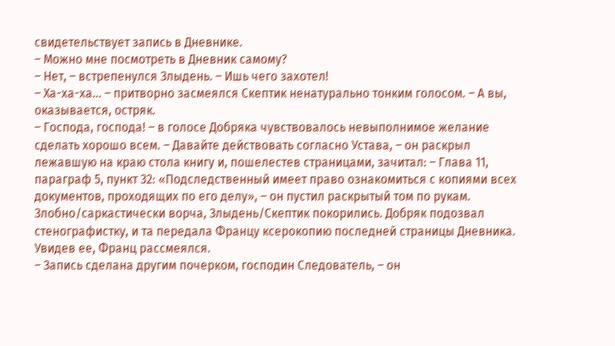свидетельствует запись в Дневнике.
– Можно мне посмотреть в Дневник самому?
– Нет, – встрепенулся Злыдень. – Ишь чего захотел!
– Ха-ха-ха... – притворно засмеялся Скептик ненатурально тонким голосом. – А вы, оказывается, остряк.
– Господа, господа! – в голосе Добряка чувствовалось невыполнимое желание сделать хорошо всем. – Давайте действовать согласно Устава, – он раскрыл лежавшую на краю стола книгу и, пошелестев страницами, зачитал: – Глава 11, параграф 5, пункт 32: «Подследственный имеет право ознакомиться с копиями всех документов, проходящих по его делу», – он пустил раскрытый том по рукам.
Злобно/саркастически ворча, Злыдень/Скептик покорились. Добряк подозвал стенографистку, и та передала Францу ксерокопию последней страницы Дневника.
Увидев ее, Франц рассмеялся.
– Запись сделана другим почерком, господин Следователь, – он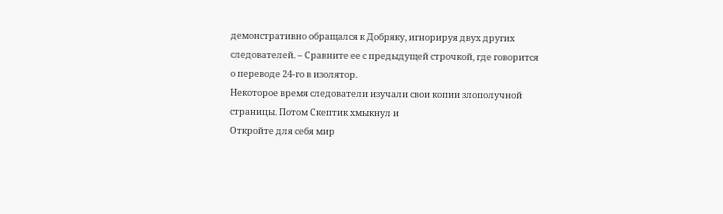демонстративно обращался к Добряку, игнорируя двух других следователей. – Сравните ее с предыдущей строчкой, где говорится о переводе 24-го в изолятор.
Некоторое время следователи изучали свои копии злополучной страницы. Потом Скептик хмыкнул и
Откройте для себя мир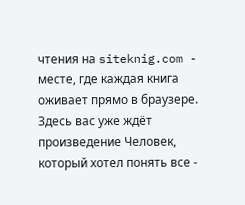чтения на siteknig.com - месте, где каждая книга оживает прямо в браузере. Здесь вас уже ждёт произведение Человек, который хотел понять все -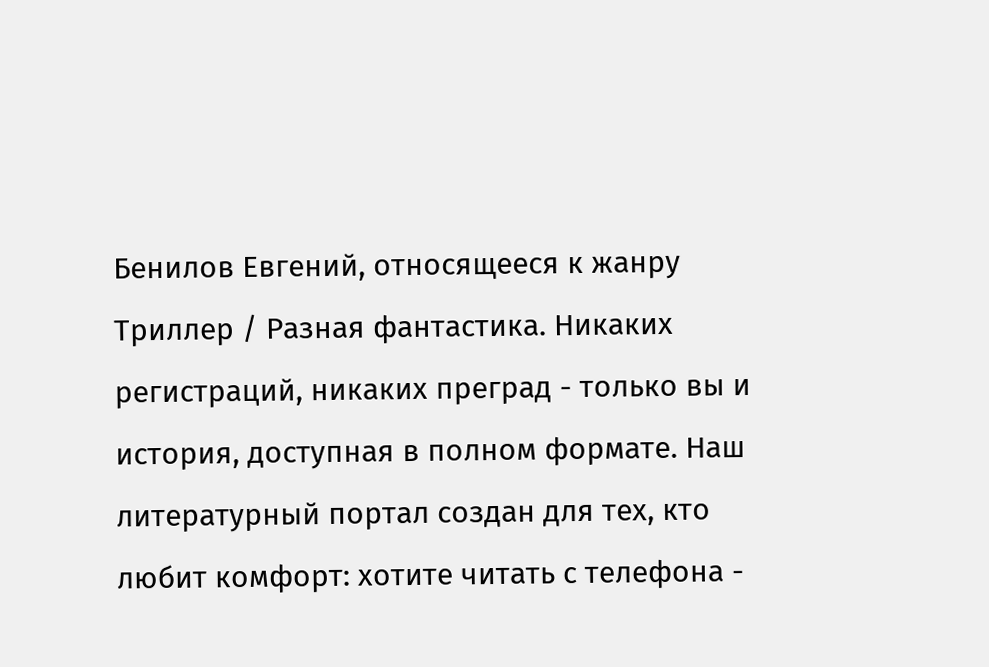Бенилов Евгений, относящееся к жанру Триллер / Разная фантастика. Никаких регистраций, никаких преград - только вы и история, доступная в полном формате. Наш литературный портал создан для тех, кто любит комфорт: хотите читать с телефона -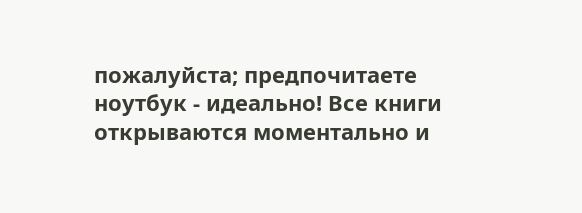пожалуйста; предпочитаете ноутбук - идеально! Все книги открываются моментально и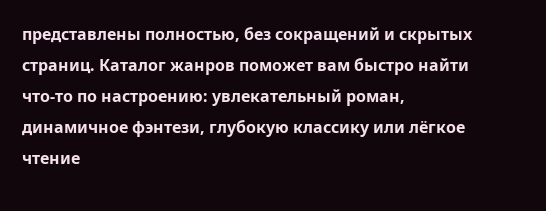представлены полностью, без сокращений и скрытых страниц. Каталог жанров поможет вам быстро найти что-то по настроению: увлекательный роман, динамичное фэнтези, глубокую классику или лёгкое чтение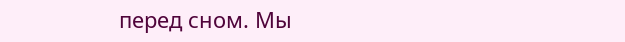перед сном. Мы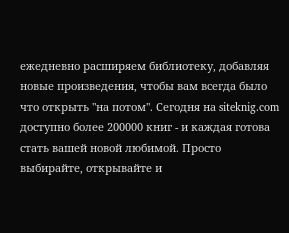ежедневно расширяем библиотеку, добавляя новые произведения, чтобы вам всегда было что открыть "на потом". Сегодня на siteknig.com доступно более 200000 книг - и каждая готова стать вашей новой любимой. Просто выбирайте, открывайте и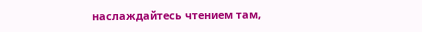наслаждайтесь чтением там,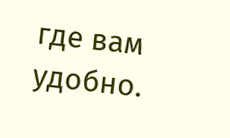где вам удобно.